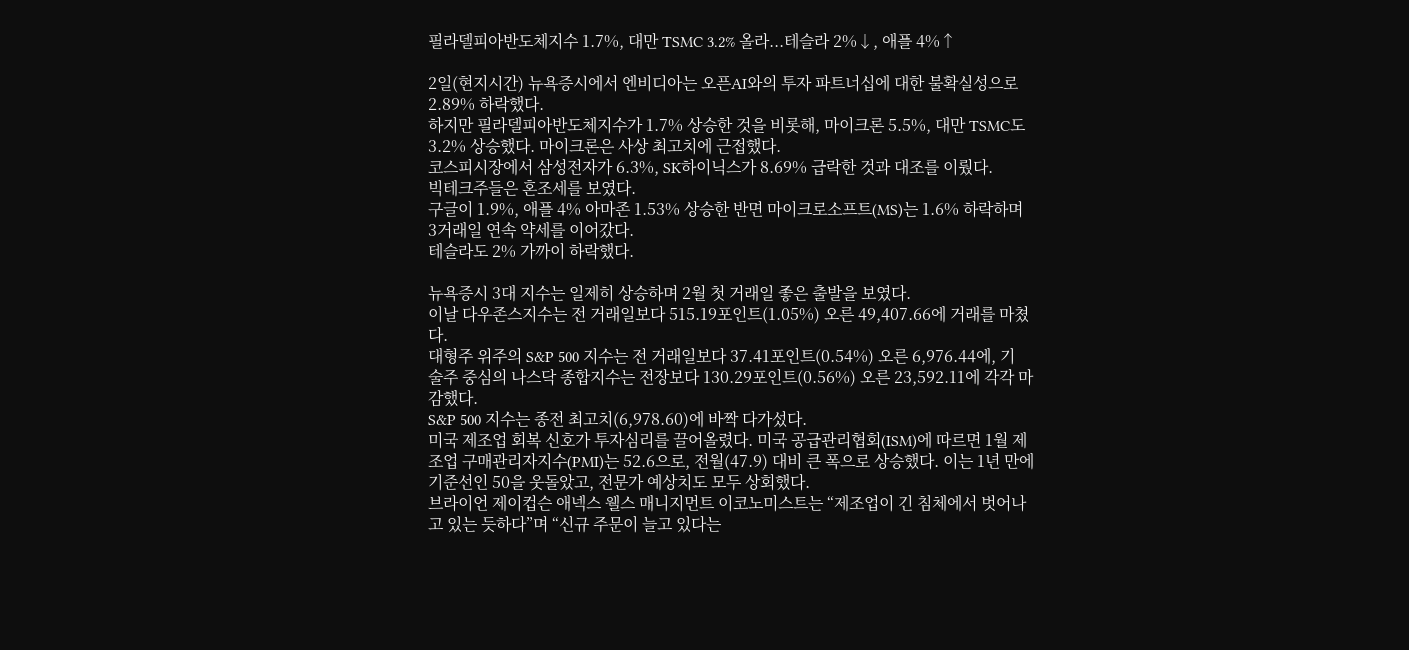필라델피아반도체지수 1.7%, 대만 TSMC 3.2% 올라...테슬라 2%↓, 애플 4%↑

2일(현지시간) 뉴욕증시에서 엔비디아는 오픈AI와의 투자 파트너십에 대한 불확실성으로 2.89% 하락했다.
하지만 필라델피아반도체지수가 1.7% 상승한 것을 비롯해, 마이크론 5.5%, 대만 TSMC도 3.2% 상승했다. 마이크론은 사상 최고치에 근접했다.
코스피시장에서 삼성전자가 6.3%, SK하이닉스가 8.69% 급락한 것과 대조를 이뤘다.
빅테크주들은 혼조세를 보였다.
구글이 1.9%, 애플 4% 아마존 1.53% 상승한 반면 마이크로소프트(MS)는 1.6% 하락하며 3거래일 연속 약세를 이어갔다.
테슬라도 2% 가까이 하락했다.

뉴욕증시 3대 지수는 일제히 상승하며 2월 첫 거래일 좋은 출발을 보였다.
이날 다우존스지수는 전 거래일보다 515.19포인트(1.05%) 오른 49,407.66에 거래를 마쳤다.
대형주 위주의 S&P 500 지수는 전 거래일보다 37.41포인트(0.54%) 오른 6,976.44에, 기술주 중심의 나스닥 종합지수는 전장보다 130.29포인트(0.56%) 오른 23,592.11에 각각 마감했다.
S&P 500 지수는 종전 최고치(6,978.60)에 바짝 다가섰다.
미국 제조업 회복 신호가 투자심리를 끌어올렸다. 미국 공급관리협회(ISM)에 따르면 1월 제조업 구매관리자지수(PMI)는 52.6으로, 전월(47.9) 대비 큰 폭으로 상승했다. 이는 1년 만에 기준선인 50을 웃돌았고, 전문가 예상치도 모두 상회했다.
브라이언 제이컵슨 애넥스 웰스 매니지먼트 이코노미스트는 “제조업이 긴 침체에서 벗어나고 있는 듯하다”며 “신규 주문이 늘고 있다는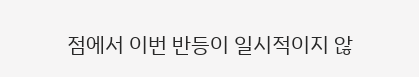점에서 이번 반등이 일시적이지 않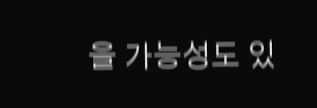을 가능성도 있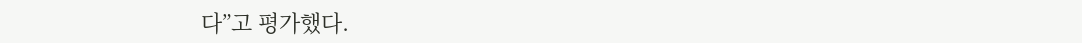다”고 평가했다.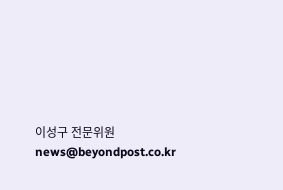이성구 전문위원 news@beyondpost.co.kr